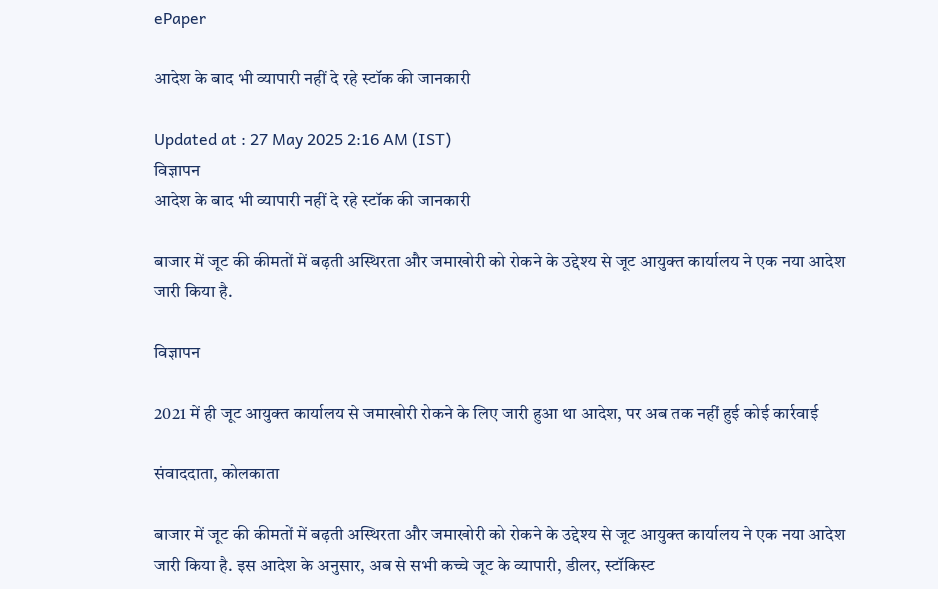ePaper

आदेश के बाद भी व्यापारी नहीं दे रहे स्टॉक की जानकारी

Updated at : 27 May 2025 2:16 AM (IST)
विज्ञापन
आदेश के बाद भी व्यापारी नहीं दे रहे स्टॉक की जानकारी

बाजार में जूट की कीमतों में बढ़ती अस्थिरता और जमाखोरी को रोकने के उद्देश्य से जूट आयुक्त कार्यालय ने एक नया आदेश जारी किया है.

विज्ञापन

2021 में ही जूट आयुक्त कार्यालय से जमाखोरी रोकने के लिए जारी हुआ था आदेश, पर अब तक नहीं हुई कोई कार्रवाई

संवाददाता, कोलकाता

बाजार में जूट की कीमतों में बढ़ती अस्थिरता और जमाखोरी को रोकने के उद्देश्य से जूट आयुक्त कार्यालय ने एक नया आदेश जारी किया है. इस आदेश के अनुसार, अब से सभी कच्चे जूट के व्यापारी, डीलर, स्टॉकिस्ट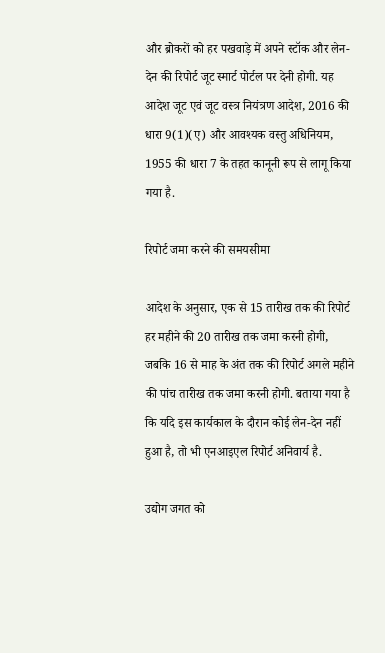और ब्रोकरों को हर पखवाड़े में अपने स्टॉक और लेन-देन की रिपोर्ट जूट स्मार्ट पोर्टल पर देनी होगी. यह आदेश जूट एवं जूट वस्त्र नियंत्रण आदेश, 2016 की धारा 9(1)(ए) और आवश्यक वस्तु अधिनियम, 1955 की धारा 7 के तहत कानूनी रूप से लागू किया गया है.

रिपोर्ट जमा करने की समयसीमा

आदेश के अनुसार, एक से 15 तारीख तक की रिपोर्ट हर महीने की 20 तारीख तक जमा करनी होगी, जबकि 16 से माह के अंत तक की रिपोर्ट अगले महीने की पांच तारीख तक जमा करनी होगी. बताया गया है कि यदि इस कार्यकाल के दौरान कोई लेन-देन नहीं हुआ है, तो भी एनआइएल रिपोर्ट अनिवार्य है.

उद्योग जगत को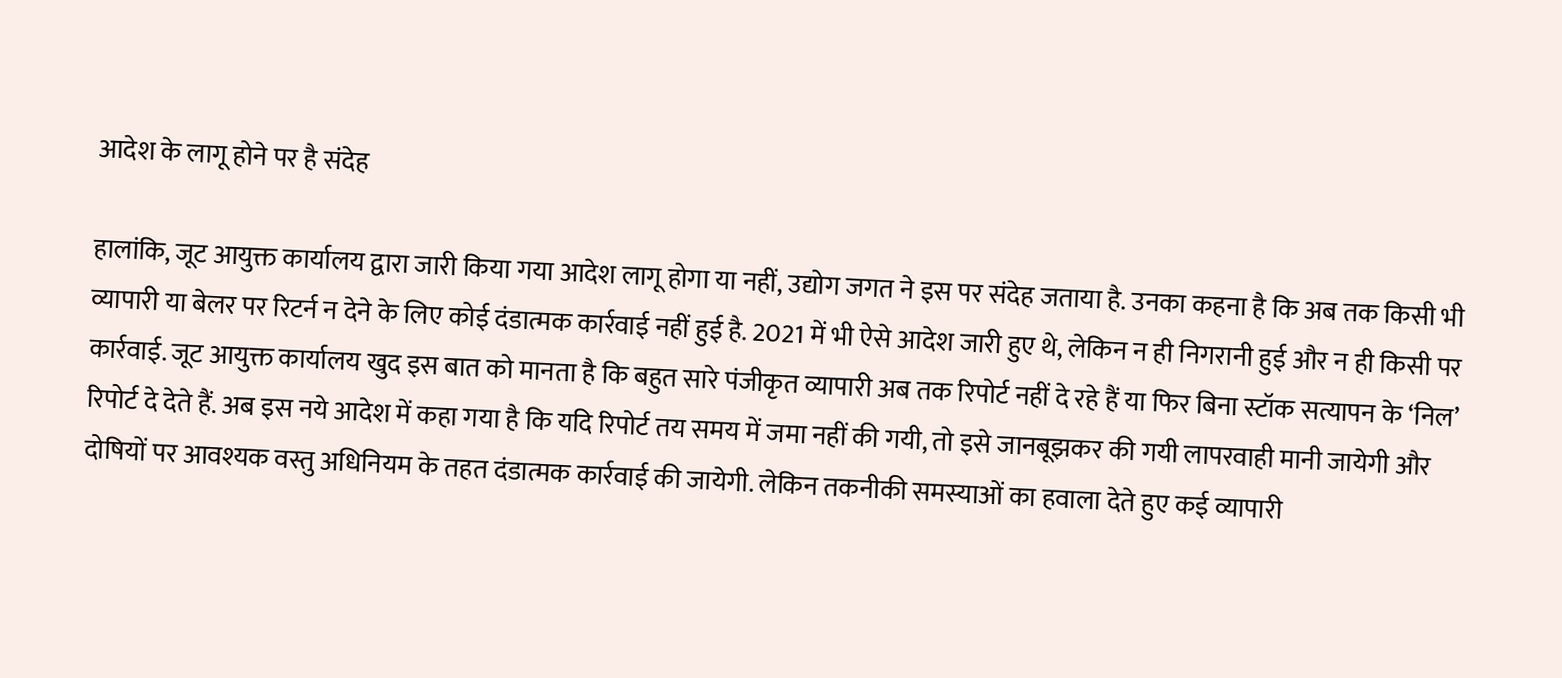आदेश के लागू होने पर है संदेह

हालांकि, जूट आयुक्त कार्यालय द्वारा जारी किया गया आदेश लागू होगा या नहीं, उद्योग जगत ने इस पर संदेह जताया है. उनका कहना है कि अब तक किसी भी व्यापारी या बेलर पर रिटर्न न देने के लिए कोई दंडात्मक कार्रवाई नहीं हुई है. 2021 में भी ऐसे आदेश जारी हुए थे, लेकिन न ही निगरानी हुई और न ही किसी पर कार्रवाई. जूट आयुक्त कार्यालय खुद इस बात को मानता है कि बहुत सारे पंजीकृत व्यापारी अब तक रिपोर्ट नहीं दे रहे हैं या फिर बिना स्टॉक सत्यापन के ‘निल’ रिपोर्ट दे देते हैं. अब इस नये आदेश में कहा गया है कि यदि रिपोर्ट तय समय में जमा नहीं की गयी, तो इसे जानबूझकर की गयी लापरवाही मानी जायेगी और दोषियों पर आवश्यक वस्तु अधिनियम के तहत दंडात्मक कार्रवाई की जायेगी. लेकिन तकनीकी समस्याओं का हवाला देते हुए कई व्यापारी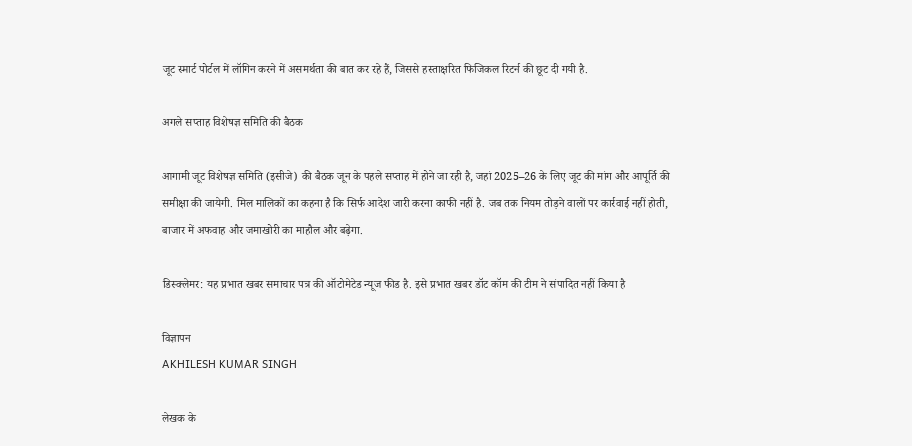जूट स्मार्ट पोर्टल में लॉगिन करने में असमर्थता की बात कर रहे हैं, जिससे हस्ताक्षरित फिजिकल रिटर्न की छूट दी गयी है.

अगले सप्ताह विशेषज्ञ समिति की बैठक

आगामी जूट विशेषज्ञ समिति (इसीजे) की बैठक जून के पहले सप्ताह में होने जा रही है, जहां 2025–26 के लिए जूट की मांग और आपूर्ति की समीक्षा की जायेगी. मिल मालिकों का कहना है कि सिर्फ आदेश जारी करना काफी नहीं है. जब तक नियम तोड़ने वालों पर कार्रवाई नहीं होती, बाजार में अफवाह और जमाखोरी का माहौल और बढ़ेगा.

डिस्क्लेमर: यह प्रभात खबर समाचार पत्र की ऑटोमेटेड न्यूज फीड है. इसे प्रभात खबर डॉट कॉम की टीम ने संपादित नहीं किया है

विज्ञापन
AKHILESH KUMAR SINGH

लेखक के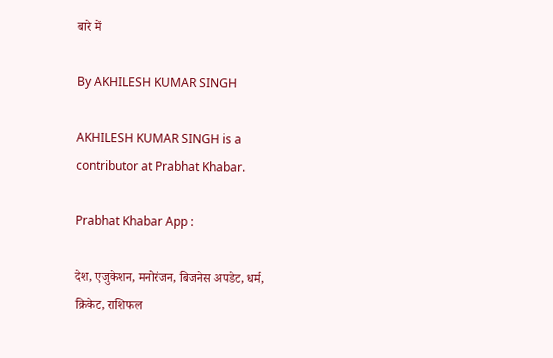बारे में

By AKHILESH KUMAR SINGH

AKHILESH KUMAR SINGH is a contributor at Prabhat Khabar.

Prabhat Khabar App :

देश, एजुकेशन, मनोरंजन, बिजनेस अपडेट, धर्म, क्रिकेट, राशिफल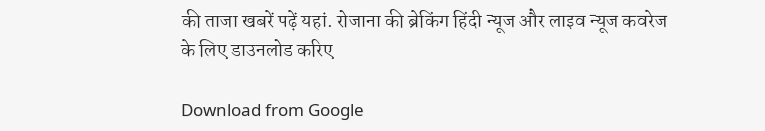की ताजा खबरें पढ़ें यहां. रोजाना की ब्रेकिंग हिंदी न्यूज और लाइव न्यूज कवरेज के लिए डाउनलोड करिए

Download from Google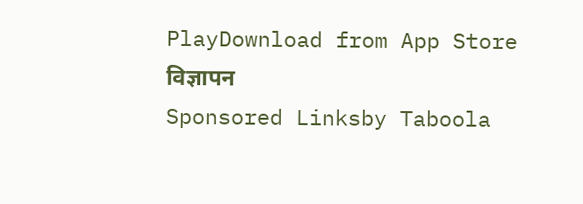PlayDownload from App Store
विज्ञापन
Sponsored Linksby Taboola